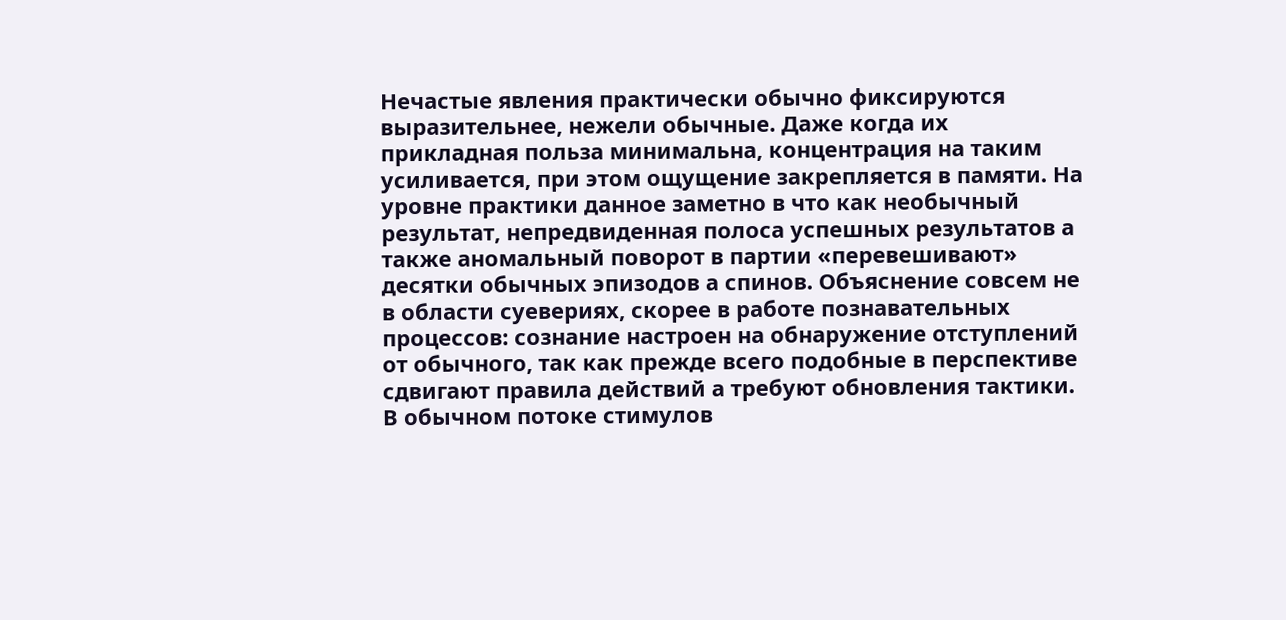Нечастые явления практически обычно фиксируются выразительнее, нежели обычные. Даже когда их прикладная польза минимальна, концентрация на таким усиливается, при этом ощущение закрепляется в памяти. На уровне практики данное заметно в что как необычный результат, непредвиденная полоса успешных результатов а также аномальный поворот в партии «перевешивают» десятки обычных эпизодов а спинов. Объяснение совсем не в области суевериях, скорее в работе познавательных процессов: сознание настроен на обнаружение отступлений от обычного, так как прежде всего подобные в перспективе сдвигают правила действий а требуют обновления тактики.
В обычном потоке стимулов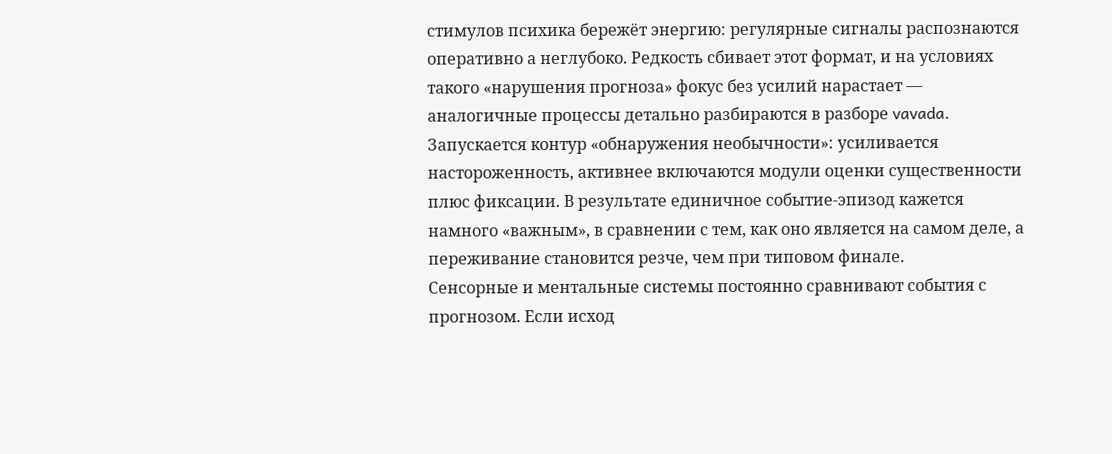стимулов психика бережёт энергию: регулярные сигналы распознаются оперативно а неглубоко. Редкость сбивает этот формат, и на условиях такого «нарушения прогноза» фокус без усилий нарастает — аналогичные процессы детально разбираются в разборе vavada. Запускается контур «обнаружения необычности»: усиливается настороженность, активнее включаются модули оценки существенности плюс фиксации. В результате единичное событие-эпизод кажется намного «важным», в сравнении с тем, как оно является на самом деле, а переживание становится резче, чем при типовом финале.
Сенсорные и ментальные системы постоянно сравнивают события с прогнозом. Если исход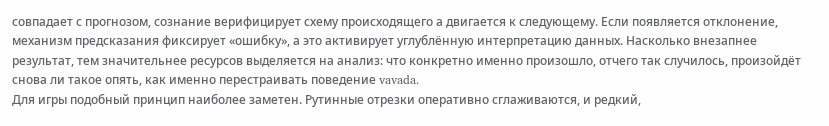совпадает с прогнозом, сознание верифицирует схему происходящего а двигается к следующему. Если появляется отклонение, механизм предсказания фиксирует «ошибку», а это активирует углублённую интерпретацию данных. Насколько внезапнее результат, тем значительнее ресурсов выделяется на анализ: что конкретно именно произошло, отчего так случилось, произойдёт снова ли такое опять, как именно перестраивать поведение vavada.
Для игры подобный принцип наиболее заметен. Рутинные отрезки оперативно сглаживаются, и редкий,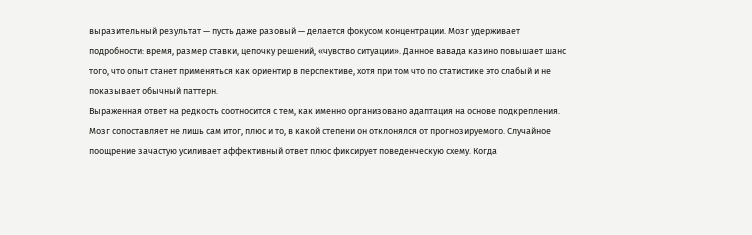выразительный результат — пусть даже разовый — делается фокусом концентрации. Мозг удерживает подробности: время, размер ставки, цепочку решений, «чувство ситуации». Данное вавада казино повышает шанс того, что опыт станет применяться как ориентир в перспективе, хотя при том что по статистике это слабый и не показывает обычный паттерн.
Выраженная ответ на редкость соотносится с тем, как именно организовано адаптация на основе подкрепления. Мозг сопоставляет не лишь сам итог, плюс и то, в какой степени он отклонялся от прогнозируемого. Случайное поощрение зачастую усиливает аффективный ответ плюс фиксирует поведенческую схему. Когда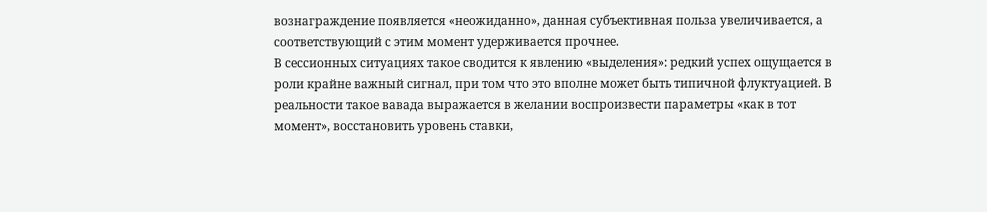вознаграждение появляется «неожиданно», данная субъективная польза увеличивается, а соответствующий с этим момент удерживается прочнее.
В сессионных ситуациях такое сводится к явлению «выделения»: редкий успех ощущается в роли крайне важный сигнал, при том что это вполне может быть типичной флуктуацией. В реальности такое вавада выражается в желании воспроизвести параметры «как в тот момент», восстановить уровень ставки,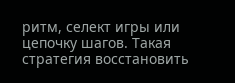ритм, селект игры или цепочку шагов. Такая стратегия восстановить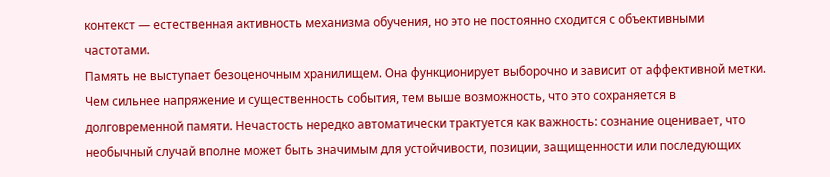контекст — естественная активность механизма обучения, но это не постоянно сходится с объективными частотами.
Память не выступает безоценочным хранилищем. Она функционирует выборочно и зависит от аффективной метки. Чем сильнее напряжение и существенность события, тем выше возможность, что это сохраняется в долговременной памяти. Нечастость нередко автоматически трактуется как важность: сознание оценивает, что необычный случай вполне может быть значимым для устойчивости, позиции, защищенности или последующих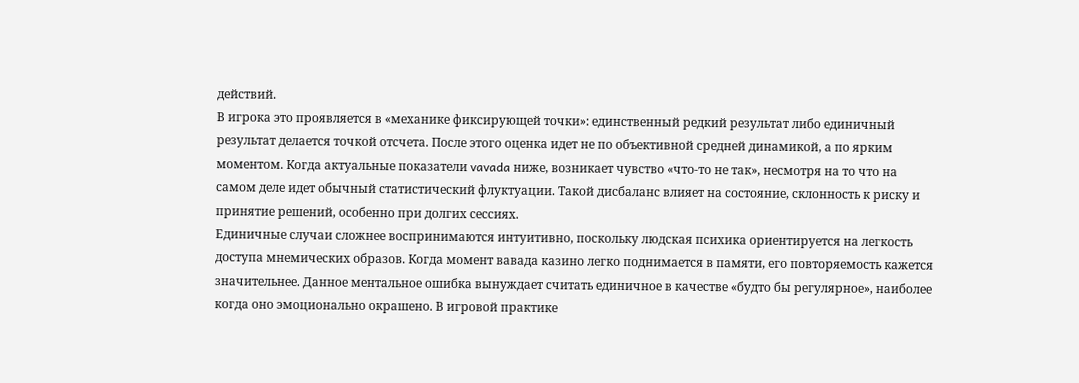действий.
В игрока это проявляется в «механике фиксирующей точки»: единственный редкий результат либо единичный результат делается точкой отсчета. После этого оценка идет не по объективной средней динамикой, а по ярким моментом. Когда актуальные показатели vavada ниже, возникает чувство «что-то не так», несмотря на то что на самом деле идет обычный статистический флуктуации. Такой дисбаланс влияет на состояние, склонность к риску и принятие решений, особенно при долгих сессиях.
Единичные случаи сложнее воспринимаются интуитивно, поскольку людская психика ориентируется на легкость доступа мнемических образов. Когда момент вавада казино легко поднимается в памяти, его повторяемость кажется значительнее. Данное ментальное ошибка вынуждает считать единичное в качестве «будто бы регулярное», наиболее когда оно эмоционально окрашено. В игровой практике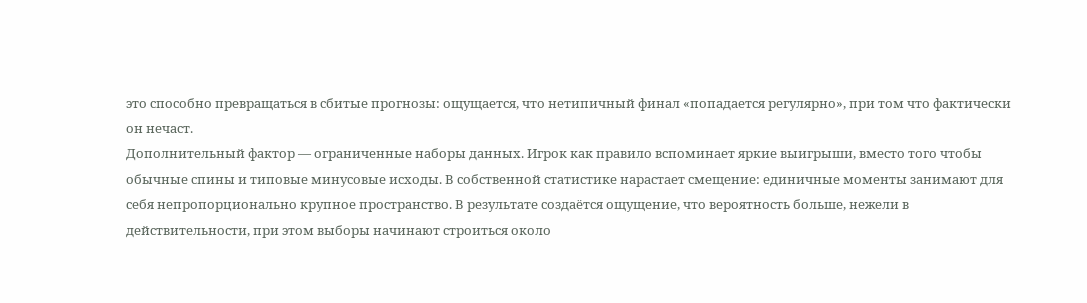это способно превращаться в сбитые прогнозы: ощущается, что нетипичный финал «попадается регулярно», при том что фактически он нечаст.
Дополнительный фактор — ограниченные наборы данных. Игрок как правило вспоминает яркие выигрыши, вместо того чтобы обычные спины и типовые минусовые исходы. В собственной статистике нарастает смещение: единичные моменты занимают для себя непропорционально крупное пространство. В результате создаётся ощущение, что вероятность больше, нежели в действительности, при этом выборы начинают строиться около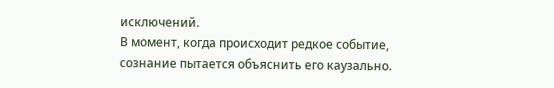исключений.
В момент, когда происходит редкое событие, сознание пытается объяснить его каузально.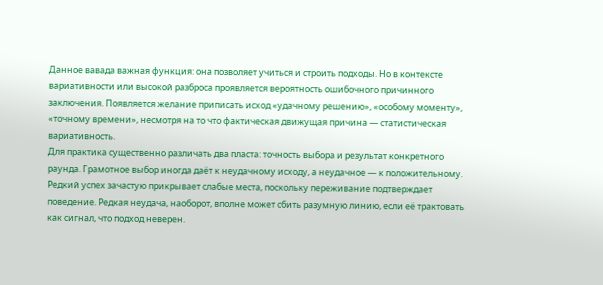Данное вавада важная функция: она позволяет учиться и строить подходы. Но в контексте вариативности или высокой разброса проявляется вероятность ошибочного причинного заключения. Появляется желание приписать исход «удачному решению», «особому моменту», «точному времени», несмотря на то что фактическая движущая причина — статистическая вариативность.
Для практика существенно различать два пласта: точность выбора и результат конкретного раунда. Грамотное выбор иногда даёт к неудачному исходу, а неудачное — к положительному. Редкий успех зачастую прикрывает слабые места, поскольку переживание подтверждает поведение. Редкая неудача, наоборот, вполне может сбить разумную линию, если её трактовать как сигнал, что подход неверен.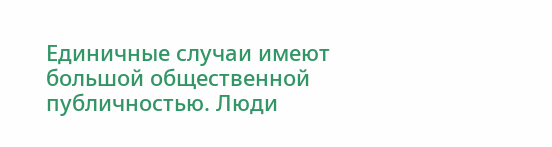Единичные случаи имеют большой общественной публичностью. Люди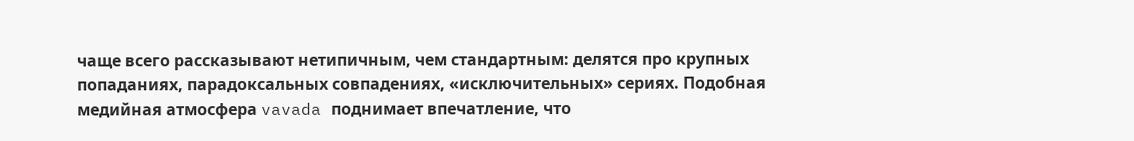чаще всего рассказывают нетипичным, чем стандартным: делятся про крупных попаданиях, парадоксальных совпадениях, «исключительных» сериях. Подобная медийная атмосфера vavada поднимает впечатление, что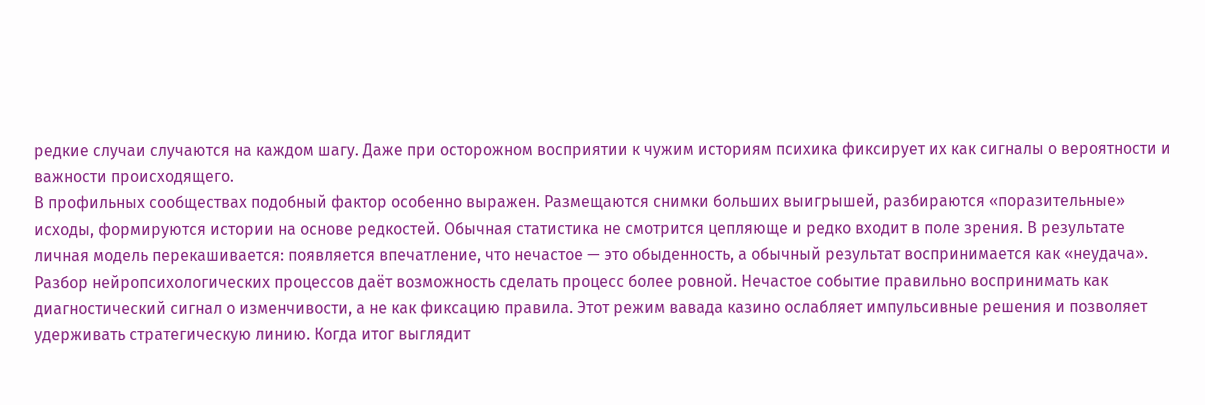редкие случаи случаются на каждом шагу. Даже при осторожном восприятии к чужим историям психика фиксирует их как сигналы о вероятности и важности происходящего.
В профильных сообществах подобный фактор особенно выражен. Размещаются снимки больших выигрышей, разбираются «поразительные» исходы, формируются истории на основе редкостей. Обычная статистика не смотрится цепляюще и редко входит в поле зрения. В результате личная модель перекашивается: появляется впечатление, что нечастое — это обыденность, а обычный результат воспринимается как «неудача».
Разбор нейропсихологических процессов даёт возможность сделать процесс более ровной. Нечастое событие правильно воспринимать как диагностический сигнал о изменчивости, а не как фиксацию правила. Этот режим вавада казино ослабляет импульсивные решения и позволяет удерживать стратегическую линию. Когда итог выглядит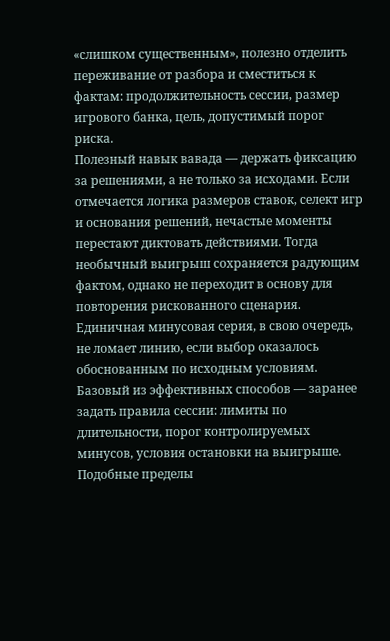«слишком существенным», полезно отделить переживание от разбора и сместиться к фактам: продолжительность сессии, размер игрового банка, цель, допустимый порог риска.
Полезный навык вавада — держать фиксацию за решениями, а не только за исходами. Если отмечается логика размеров ставок, селект игр и основания решений, нечастые моменты перестают диктовать действиями. Тогда необычный выигрыш сохраняется радующим фактом, однако не переходит в основу для повторения рискованного сценария. Единичная минусовая серия, в свою очередь, не ломает линию, если выбор оказалось обоснованным по исходным условиям.
Базовый из эффективных способов — заранее задать правила сессии: лимиты по длительности, порог контролируемых минусов, условия остановки на выигрыше. Подобные пределы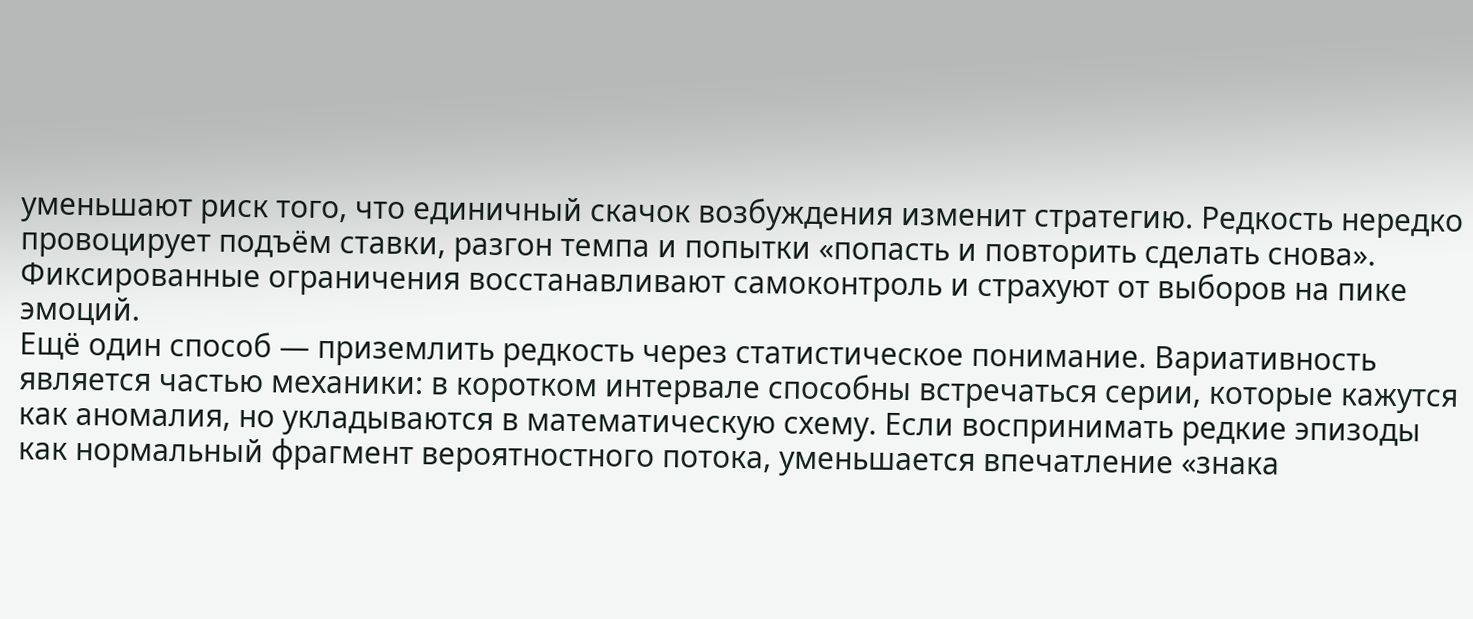уменьшают риск того, что единичный скачок возбуждения изменит стратегию. Редкость нередко провоцирует подъём ставки, разгон темпа и попытки «попасть и повторить сделать снова». Фиксированные ограничения восстанавливают самоконтроль и страхуют от выборов на пике эмоций.
Ещё один способ — приземлить редкость через статистическое понимание. Вариативность является частью механики: в коротком интервале способны встречаться серии, которые кажутся как аномалия, но укладываются в математическую схему. Если воспринимать редкие эпизоды как нормальный фрагмент вероятностного потока, уменьшается впечатление «знака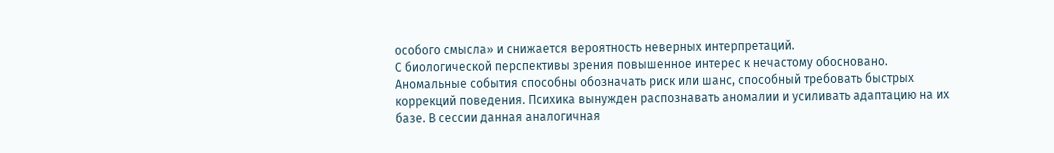особого смысла» и снижается вероятность неверных интерпретаций.
С биологической перспективы зрения повышенное интерес к нечастому обосновано. Аномальные события способны обозначать риск или шанс, способный требовать быстрых коррекций поведения. Психика вынужден распознавать аномалии и усиливать адаптацию на их базе. В сессии данная аналогичная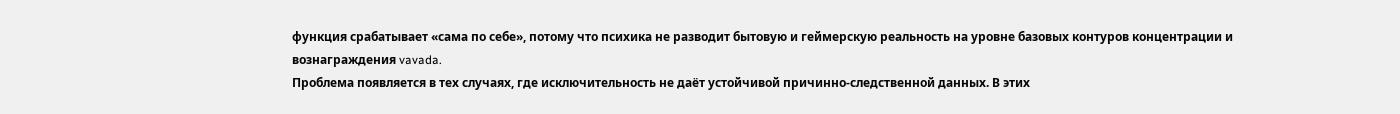функция срабатывает «сама по себе», потому что психика не разводит бытовую и геймерскую реальность на уровне базовых контуров концентрации и вознаграждения vavada.
Проблема появляется в тех случаях, где исключительность не даёт устойчивой причинно-следственной данных. В этих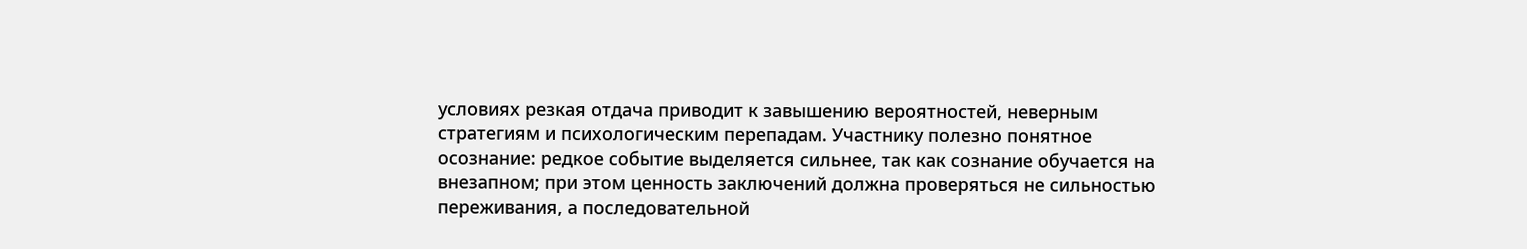условиях резкая отдача приводит к завышению вероятностей, неверным стратегиям и психологическим перепадам. Участнику полезно понятное осознание: редкое событие выделяется сильнее, так как сознание обучается на внезапном; при этом ценность заключений должна проверяться не сильностью переживания, а последовательной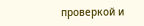проверкой и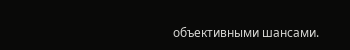объективными шансами.